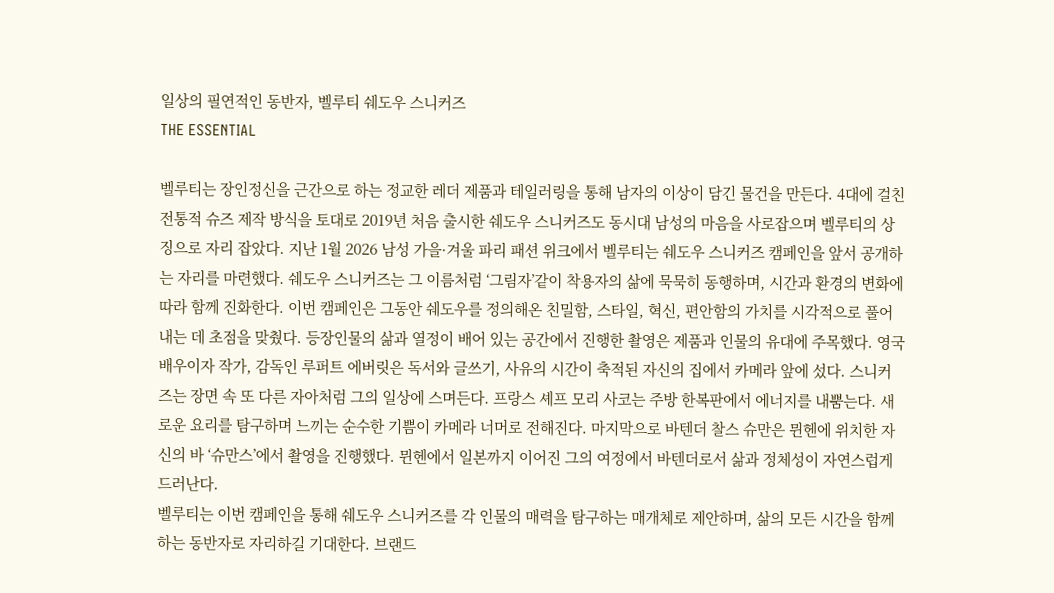일상의 필연적인 동반자, 벨루티 쉐도우 스니커즈
THE ESSENTIAL

벨루티는 장인정신을 근간으로 하는 정교한 레더 제품과 테일러링을 통해 남자의 이상이 담긴 물건을 만든다. 4대에 걸친 전통적 슈즈 제작 방식을 토대로 2019년 처음 출시한 쉐도우 스니커즈도 동시대 남성의 마음을 사로잡으며 벨루티의 상징으로 자리 잡았다. 지난 1월 2026 남성 가을·겨울 파리 패션 위크에서 벨루티는 쉐도우 스니커즈 캠페인을 앞서 공개하는 자리를 마련했다. 쉐도우 스니커즈는 그 이름처럼 ‘그림자’같이 착용자의 삶에 묵묵히 동행하며, 시간과 환경의 변화에 따라 함께 진화한다. 이번 캠페인은 그동안 쉐도우를 정의해온 친밀함, 스타일, 혁신, 편안함의 가치를 시각적으로 풀어내는 데 초점을 맞췄다. 등장인물의 삶과 열정이 배어 있는 공간에서 진행한 촬영은 제품과 인물의 유대에 주목했다. 영국 배우이자 작가, 감독인 루퍼트 에버릿은 독서와 글쓰기, 사유의 시간이 축적된 자신의 집에서 카메라 앞에 섰다. 스니커즈는 장면 속 또 다른 자아처럼 그의 일상에 스며든다. 프랑스 셰프 모리 사코는 주방 한복판에서 에너지를 내뿜는다. 새로운 요리를 탐구하며 느끼는 순수한 기쁨이 카메라 너머로 전해진다. 마지막으로 바텐더 찰스 슈만은 뮌헨에 위치한 자신의 바 ‘슈만스’에서 촬영을 진행했다. 뮌헨에서 일본까지 이어진 그의 여정에서 바텐더로서 삶과 정체성이 자연스럽게 드러난다.
벨루티는 이번 캠페인을 통해 쉐도우 스니커즈를 각 인물의 매력을 탐구하는 매개체로 제안하며, 삶의 모든 시간을 함께하는 동반자로 자리하길 기대한다. 브랜드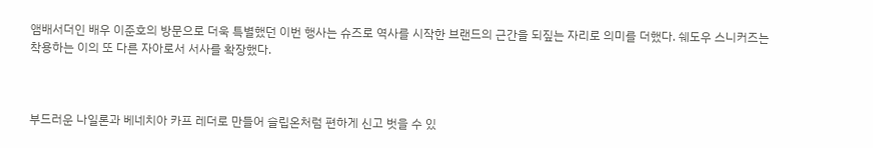앰배서더인 배우 이준호의 방문으로 더욱 특별했던 이번 행사는 슈즈로 역사를 시작한 브랜드의 근간을 되짚는 자리로 의미를 더했다. 쉐도우 스니커즈는 착용하는 이의 또 다른 자아로서 서사를 확장했다.



부드러운 나일론과 베네치아 카프 레더로 만들어 슬립온처럼 편하게 신고 벗을 수 있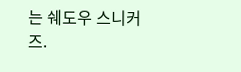는 쉐도우 스니커즈.